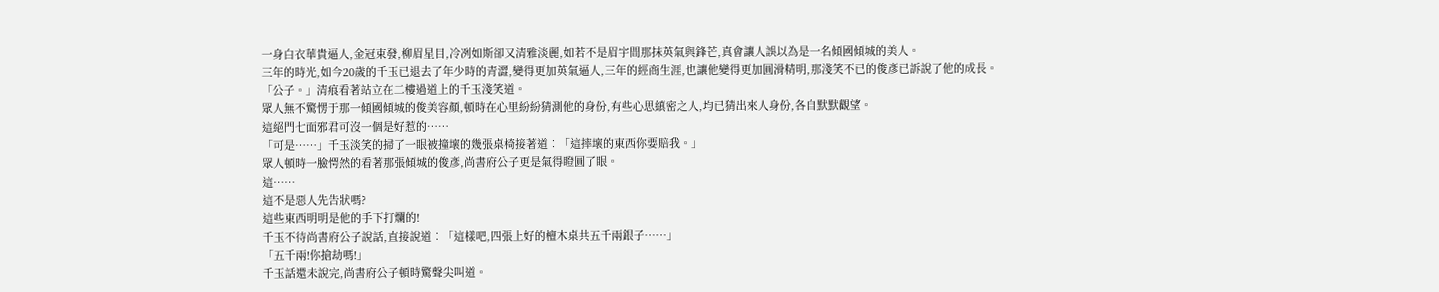一身白衣華貴逼人,金冠束發,柳眉星目,冷冽如斯卻又清雅淡麗,如若不是眉宇間那抹英氣與鋒芒,真會讓人誤以為是一名傾國傾城的美人。
三年的時光,如今20歲的千玉已退去了年少時的青澀,變得更加英氣逼人,三年的經商生涯,也讓他變得更加圓滑精明,那淺笑不已的俊彥已訴說了他的成長。
「公子。」清痕看著站立在二樓過道上的千玉淺笑道。
眾人無不驚愣于那一傾國傾城的俊美容顏,頓時在心里紛紛猜測他的身份,有些心思縝密之人,均已猜出來人身份,各自默默觀望。
這絕門七面邪君可沒一個是好惹的……
「可是……」千玉淡笑的掃了一眼被撞壞的幾張桌椅接著道︰「這摔壞的東西你要賠我。」
眾人頓時一臉愕然的看著那張傾城的俊彥,尚書府公子更是氣得瞪圓了眼。
這……
這不是惡人先告狀嗎?
這些東西明明是他的手下打爛的!
千玉不待尚書府公子說話,直接說道︰「這樣吧,四張上好的檀木桌共五千兩銀子……」
「五千兩!你搶劫嗎!」
千玉話還未說完,尚書府公子頓時驚聲尖叫道。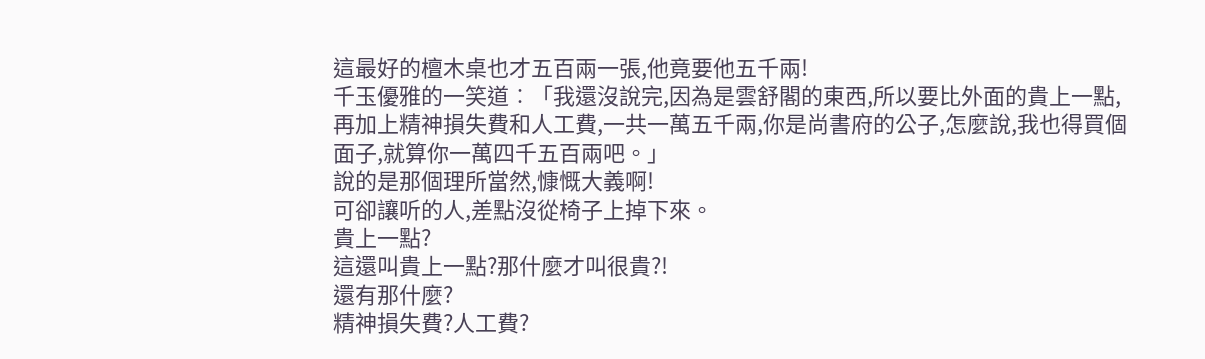這最好的檀木桌也才五百兩一張,他竟要他五千兩!
千玉優雅的一笑道︰「我還沒說完,因為是雲舒閣的東西,所以要比外面的貴上一點,再加上精神損失費和人工費,一共一萬五千兩,你是尚書府的公子,怎麼說,我也得買個面子,就算你一萬四千五百兩吧。」
說的是那個理所當然,慷慨大義啊!
可卻讓听的人,差點沒從椅子上掉下來。
貴上一點?
這還叫貴上一點?那什麼才叫很貴?!
還有那什麼?
精神損失費?人工費?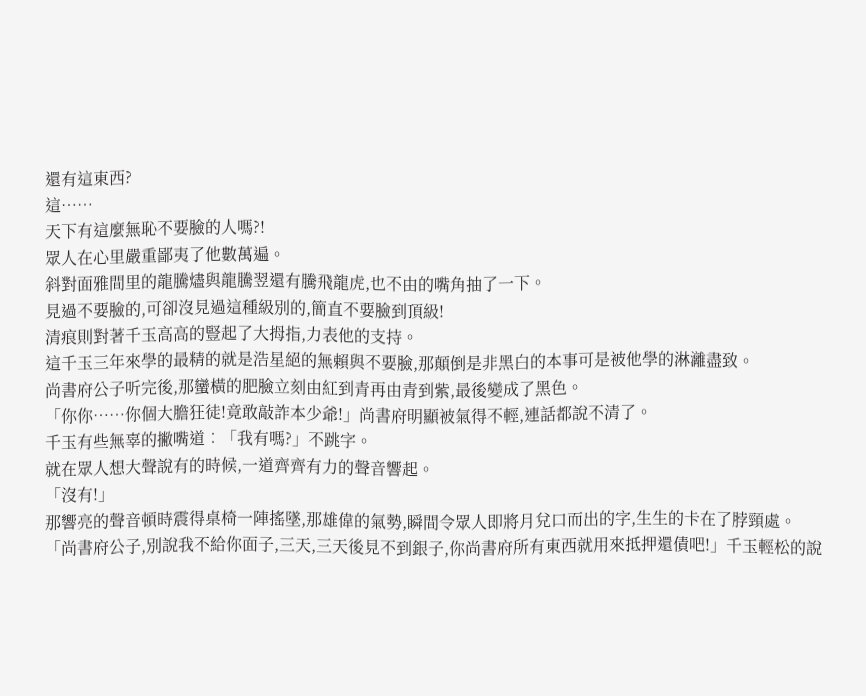還有這東西?
這……
天下有這麼無恥不要臉的人嗎?!
眾人在心里嚴重鄙夷了他數萬遍。
斜對面雅間里的龍騰燼與龍騰翌還有騰飛龍虎,也不由的嘴角抽了一下。
見過不要臉的,可卻沒見過這種級別的,簡直不要臉到頂級!
清痕則對著千玉高高的豎起了大拇指,力表他的支持。
這千玉三年來學的最精的就是浩星絕的無賴與不要臉,那顛倒是非黑白的本事可是被他學的淋灕盡致。
尚書府公子听完後,那蠻橫的肥臉立刻由紅到青再由青到紫,最後變成了黑色。
「你你……你個大膽狂徒!竟敢敲詐本少爺!」尚書府明顯被氣得不輕,連話都說不清了。
千玉有些無辜的撇嘴道︰「我有嗎?」不跳字。
就在眾人想大聲說有的時候,一道齊齊有力的聲音響起。
「沒有!」
那響亮的聲音頓時震得桌椅一陣搖墜,那雄偉的氣勢,瞬間令眾人即將月兌口而出的字,生生的卡在了脖頸處。
「尚書府公子,別說我不給你面子,三天,三天後見不到銀子,你尚書府所有東西就用來抵押還債吧!」千玉輕松的說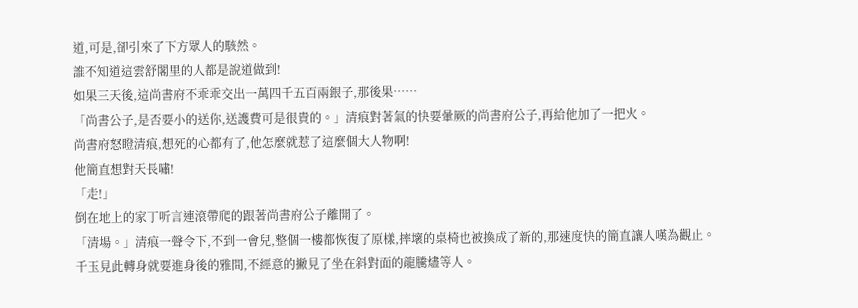道,可是,卻引來了下方眾人的駭然。
誰不知道這雲舒閣里的人都是說道做到!
如果三天後,這尚書府不乖乖交出一萬四千五百兩銀子,那後果……
「尚書公子,是否要小的送你,送護費可是很貴的。」清痕對著氣的快要暈厥的尚書府公子,再給他加了一把火。
尚書府怒瞪清痕,想死的心都有了,他怎麼就惹了這麼個大人物啊!
他簡直想對天長嘯!
「走!」
倒在地上的家丁听言連滾帶爬的跟著尚書府公子離開了。
「清場。」清痕一聲令下,不到一會兒,整個一樓都恢復了原樣,摔壞的桌椅也被換成了新的,那速度快的簡直讓人嘆為觀止。
千玉見此轉身就要進身後的雅間,不經意的撇見了坐在斜對面的龍騰燼等人。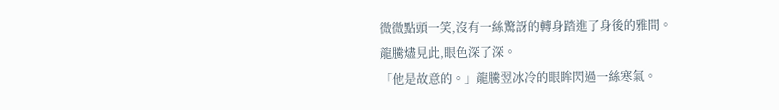微微點頭一笑,沒有一絲驚訝的轉身踏進了身後的雅間。
龍騰燼見此,眼色深了深。
「他是故意的。」龍騰翌冰冷的眼眸閃過一絲寒氣。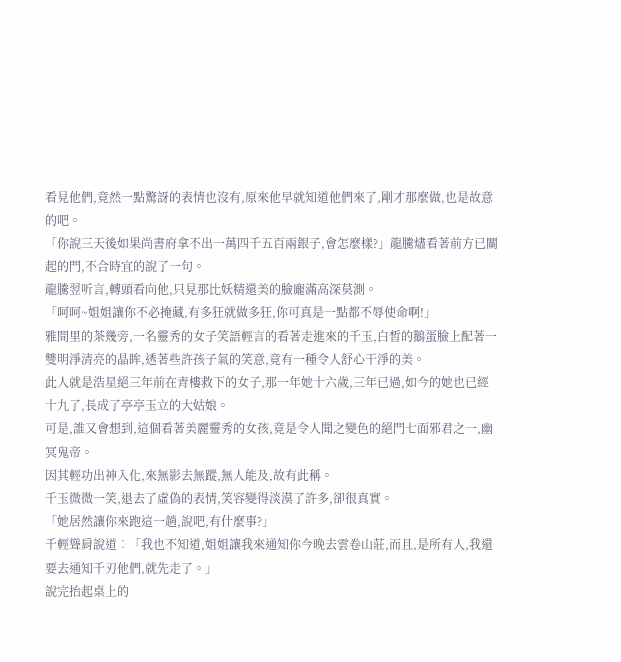看見他們,竟然一點驚訝的表情也沒有,原來他早就知道他們來了,剛才那麼做,也是故意的吧。
「你說三天後如果尚書府拿不出一萬四千五百兩銀子,會怎麼樣?」龍騰燼看著前方已關起的門,不合時宜的說了一句。
龍騰翌听言,轉頭看向他,只見那比妖精還美的臉龐滿高深莫測。
「呵呵~姐姐讓你不必掩藏,有多狂就做多狂,你可真是一點都不辱使命啊!」
雅間里的茶幾旁,一名靈秀的女子笑語輕言的看著走進來的千玉,白皙的鵝蛋臉上配著一雙明淨清亮的晶眸,透著些許孩子氣的笑意,竟有一種令人舒心干淨的美。
此人就是浩星絕三年前在青樓救下的女子,那一年她十六歲,三年已過,如今的她也已經十九了,長成了亭亭玉立的大姑娘。
可是,誰又會想到,這個看著美麗靈秀的女孩,竟是令人聞之變色的絕門七面邪君之一,幽冥鬼帝。
因其輕功出神入化,來無影去無蹤,無人能及,故有此稱。
千玉微微一笑,退去了虛偽的表情,笑容變得淡漠了許多,卻很真實。
「她居然讓你來跑這一趟,說吧,有什麼事?」
千輕聳肩說道︰「我也不知道,姐姐讓我來通知你今晚去雲卷山莊,而且,是所有人,我還要去通知千刃他們,就先走了。」
說完抬起桌上的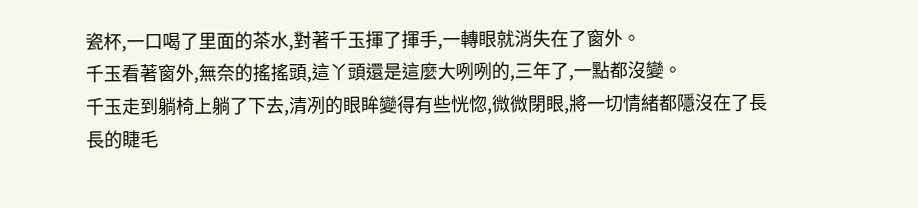瓷杯,一口喝了里面的茶水,對著千玉揮了揮手,一轉眼就消失在了窗外。
千玉看著窗外,無奈的搖搖頭,這丫頭還是這麼大咧咧的,三年了,一點都沒變。
千玉走到躺椅上躺了下去,清冽的眼眸變得有些恍惚,微微閉眼,將一切情緒都隱沒在了長長的睫毛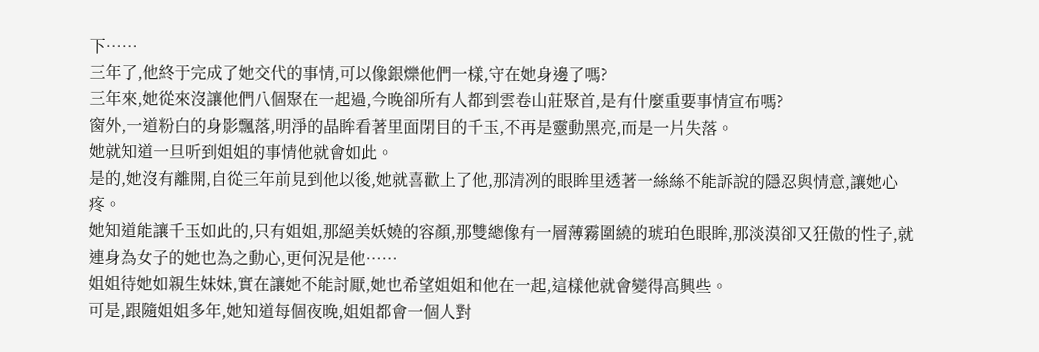下……
三年了,他終于完成了她交代的事情,可以像銀爍他們一樣,守在她身邊了嗎?
三年來,她從來沒讓他們八個聚在一起過,今晚卻所有人都到雲卷山莊聚首,是有什麼重要事情宣布嗎?
窗外,一道粉白的身影飄落,明淨的晶眸看著里面閉目的千玉,不再是靈動黑亮,而是一片失落。
她就知道一旦听到姐姐的事情他就會如此。
是的,她沒有離開,自從三年前見到他以後,她就喜歡上了他,那清冽的眼眸里透著一絲絲不能訴說的隱忍與情意,讓她心疼。
她知道能讓千玉如此的,只有姐姐,那絕美妖嬈的容顏,那雙總像有一層薄霧圍繞的琥珀色眼眸,那淡漠卻又狂傲的性子,就連身為女子的她也為之動心,更何況是他……
姐姐待她如親生妹妹,實在讓她不能討厭,她也希望姐姐和他在一起,這樣他就會變得高興些。
可是,跟隨姐姐多年,她知道每個夜晚,姐姐都會一個人對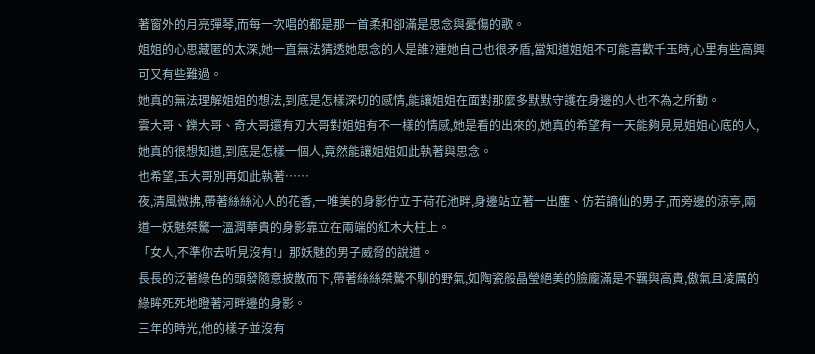著窗外的月亮彈琴,而每一次唱的都是那一首柔和卻滿是思念與憂傷的歌。
姐姐的心思藏匿的太深,她一直無法猜透她思念的人是誰?連她自己也很矛盾,當知道姐姐不可能喜歡千玉時,心里有些高興可又有些難過。
她真的無法理解姐姐的想法,到底是怎樣深切的感情,能讓姐姐在面對那麼多默默守護在身邊的人也不為之所動。
雲大哥、鑠大哥、奇大哥還有刃大哥對姐姐有不一樣的情感,她是看的出來的,她真的希望有一天能夠見見姐姐心底的人,她真的很想知道,到底是怎樣一個人,竟然能讓姐姐如此執著與思念。
也希望,玉大哥別再如此執著……
夜,清風微拂,帶著絲絲沁人的花香,一唯美的身影佇立于荷花池畔,身邊站立著一出塵、仿若謫仙的男子,而旁邊的涼亭,兩道一妖魅桀驁一溫潤華貴的身影靠立在兩端的紅木大柱上。
「女人,不準你去听見沒有!」那妖魅的男子威脅的說道。
長長的泛著綠色的頭發隨意披散而下,帶著絲絲桀驁不馴的野氣,如陶瓷般晶瑩絕美的臉龐滿是不羈與高貴,傲氣且凌厲的綠眸死死地瞪著河畔邊的身影。
三年的時光,他的樣子並沒有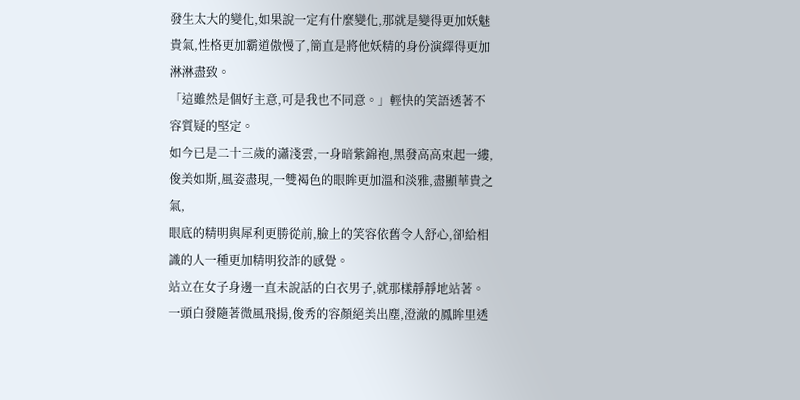發生太大的變化,如果說一定有什麼變化,那就是變得更加妖魅貴氣,性格更加霸道傲慢了,簡直是將他妖精的身份演繹得更加淋淋盡致。
「這雖然是個好主意,可是我也不同意。」輕快的笑語透著不容質疑的堅定。
如今已是二十三歲的瀟淺雲,一身暗紫錦袍,黑發高高束起一縷,俊美如斯,風姿盡現,一雙褐色的眼眸更加溫和淡雅,盡顯華貴之氣,
眼底的精明與犀利更勝從前,臉上的笑容依舊令人舒心,卻給相識的人一種更加精明狡詐的感覺。
站立在女子身邊一直未說話的白衣男子,就那樣靜靜地站著。
一頭白發隨著微風飛揚,俊秀的容顏絕美出塵,澄澈的鳳眸里透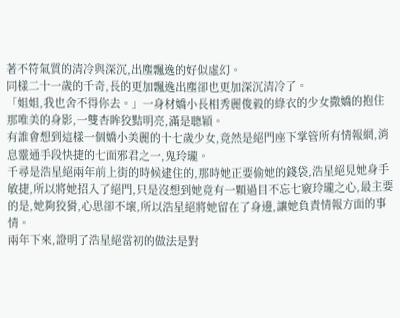著不符氣質的清冷與深沉,出塵飄逸的好似虛幻。
同樣二十一歲的千奇,長的更加飄逸出塵卻也更加深沉清冷了。
「姐姐,我也舍不得你去。」一身材嬌小長相秀麗俊毅的綠衣的少女撒嬌的抱住那唯美的身影,一雙杏眸狡黠明亮,滿是聰穎。
有誰會想到這樣一個嬌小美麗的十七歲少女,竟然是絕門座下掌管所有情報網,消息靈通手段快捷的七面邪君之一,鬼玲瓏。
千尋是浩星絕兩年前上街的時候逮住的,那時她正要偷她的錢袋,浩星絕見她身手敏捷,所以將她招入了絕門,只是沒想到她竟有一顆過目不忘七竅玲瓏之心,最主要的是,她夠狡猾,心思卻不壞,所以浩星絕將她留在了身邊,讓她負責情報方面的事情。
兩年下來,證明了浩星絕當初的做法是對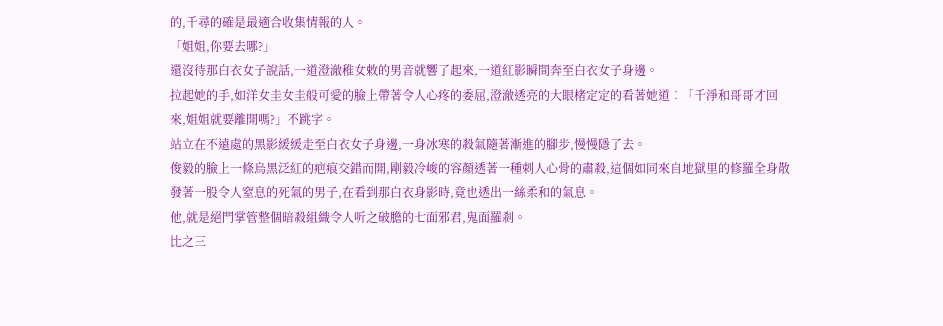的,千尋的確是最適合收集情報的人。
「姐姐,你要去哪?」
還沒待那白衣女子說話,一道澄澈稚女敕的男音就響了起來,一道紅影瞬間奔至白衣女子身邊。
拉起她的手,如洋女圭女圭般可愛的臉上帶著令人心疼的委屈,澄澈透亮的大眼楮定定的看著她道︰「千淨和哥哥才回來,姐姐就要離開嗎?」不跳字。
站立在不遠處的黑影緩緩走至白衣女子身邊,一身冰寒的殺氣隨著漸進的腳步,慢慢隱了去。
俊毅的臉上一條烏黑泛紅的疤痕交錯而開,剛毅冷峻的容顏透著一種刺人心骨的肅殺,這個如同來自地獄里的修羅全身散發著一股令人窒息的死氣的男子,在看到那白衣身影時,竟也透出一絲柔和的氣息。
他,就是絕門掌管整個暗殺組織令人听之破膽的七面邪君,鬼面羅剎。
比之三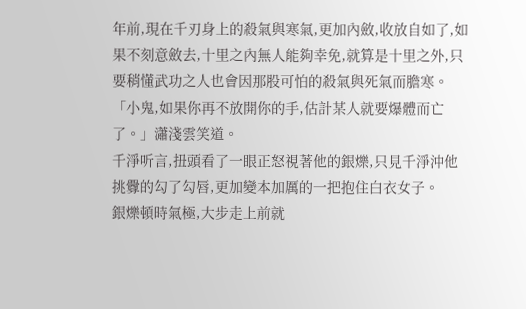年前,現在千刃身上的殺氣與寒氣,更加內斂,收放自如了,如果不刻意斂去,十里之內無人能夠幸免,就算是十里之外,只要稍懂武功之人也會因那股可怕的殺氣與死氣而膽寒。
「小鬼,如果你再不放開你的手,估計某人就要爆體而亡了。」瀟淺雲笑道。
千淨听言,扭頭看了一眼正怒視著他的銀爍,只見千淨沖他挑釁的勾了勾唇,更加變本加厲的一把抱住白衣女子。
銀爍頓時氣極,大步走上前就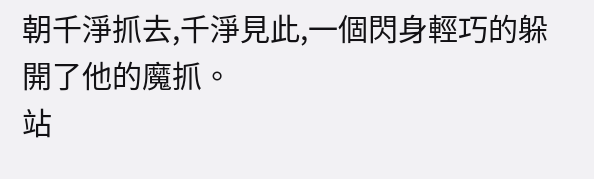朝千淨抓去,千淨見此,一個閃身輕巧的躲開了他的魔抓。
站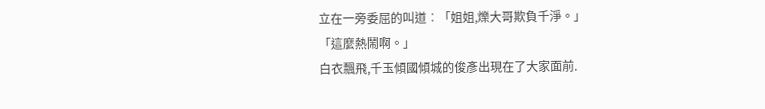立在一旁委屈的叫道︰「姐姐,爍大哥欺負千淨。」
「這麼熱鬧啊。」
白衣飄飛,千玉傾國傾城的俊彥出現在了大家面前.